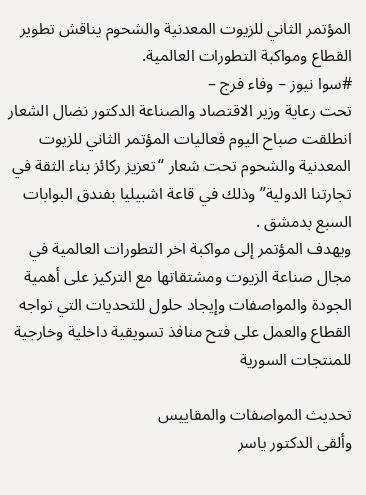المؤتمر الثاني للزيوت المعدنية والشحوم يناقش تطوير القطاع ومواكبة التطورات العالمية.
#سوا نيوز – وفاء فرج –
تحت رعاية وزير الاقتصاد والصناعة الدكتور نضال الشعار انطلقت صباح اليوم فعاليات المؤتمر الثاني للزيوت المعدنية والشحوم تحت شعار “تعزيز ركائز بناء الثقة في تجارتنا الدولية” وذلك في قاعة اشبيليا بفندق البوابات السبع بدمشق .
ويهدف المؤتمر إلى مواكبة اخر التطورات العالمية في مجال صناعة الزيوت ومشتقاتها مع التركيز على أهمية الجودة والمواصفات وإيجاد حلول للتحديات التي تواجه القطاع والعمل على فتح منافذ تسويقية داخلية وخارجية للمنتجات السورية

تحديث المواصفات والمقاييس
وألقى الدكتور ياسر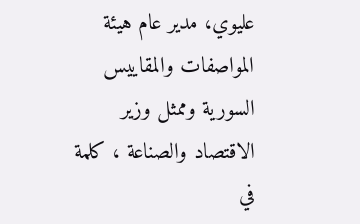عليوي، مدير عام هيئة المواصفات والمقاييس السورية وممثل وزير الاقتصاد والصناعة ، كلمة في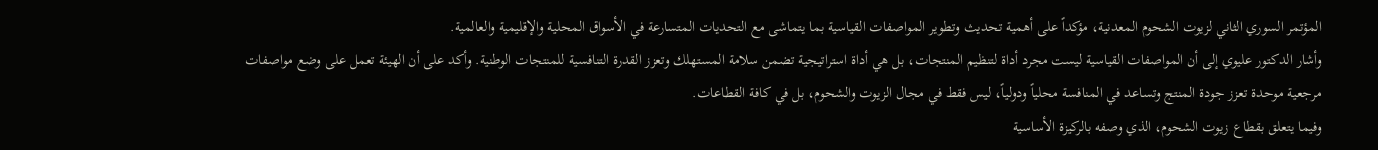المؤتمر السوري الثاني لزيوت الشحوم المعدنية، مؤكداً على أهمية تحديث وتطوير المواصفات القياسية بما يتماشى مع التحديات المتسارعة في الأسواق المحلية والإقليمية والعالمية.
وأشار الدكتور عليوي إلى أن المواصفات القياسية ليست مجرد أداة لتنظيم المنتجات، بل هي أداة استراتيجية تضمن سلامة المستهلك وتعزز القدرة التنافسية للمنتجات الوطنية. وأكد على أن الهيئة تعمل على وضع مواصفات مرجعية موحدة تعزز جودة المنتج وتساعد في المنافسة محلياً ودولياً، ليس فقط في مجال الزيوت والشحوم، بل في كافة القطاعات.
وفيما يتعلق بقطاع زيوت الشحوم، الذي وصفه بالركيزة الأساسية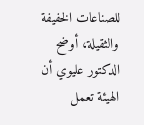للصناعات الخفيفة والثقيلة، أوضح الدكتور عليوي أن الهيئة تعمل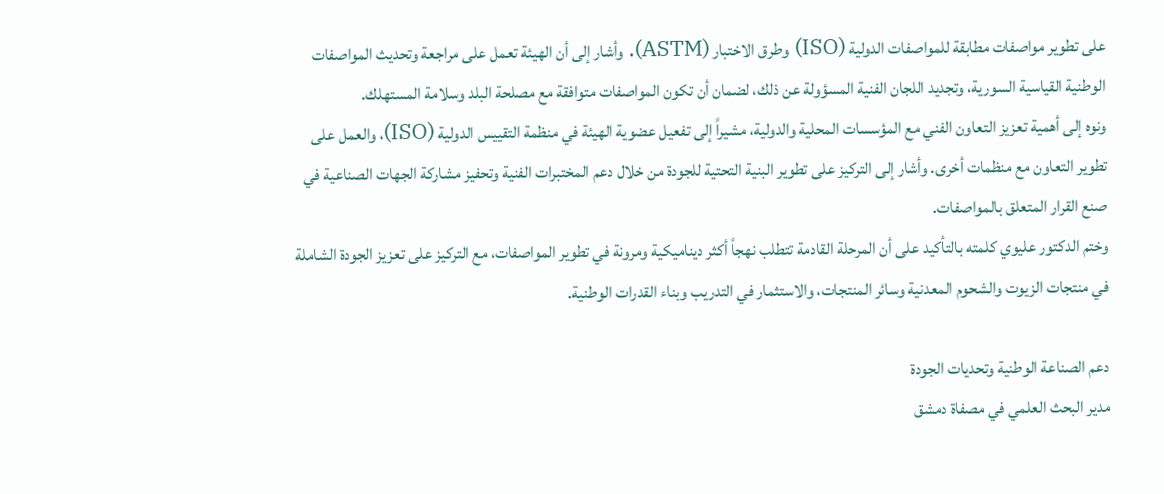على تطوير مواصفات مطابقة للمواصفات الدولية (ISO) وطرق الاختبار (ASTM). وأشار إلى أن الهيئة تعمل على مراجعة وتحديث المواصفات الوطنية القياسية السورية، وتجديد اللجان الفنية المسؤولة عن ذلك، لضمان أن تكون المواصفات متوافقة مع مصلحة البلد وسلامة المستهلك.
ونوه إلى أهمية تعزيز التعاون الفني مع المؤسسات المحلية والدولية، مشيراً إلى تفعيل عضوية الهيئة في منظمة التقييس الدولية (ISO)، والعمل على تطوير التعاون مع منظمات أخرى. وأشار إلى التركيز على تطوير البنية التحتية للجودة من خلال دعم المختبرات الفنية وتحفيز مشاركة الجهات الصناعية في صنع القرار المتعلق بالمواصفات.
وختم الدكتور عليوي كلمته بالتأكيد على أن المرحلة القادمة تتطلب نهجاً أكثر ديناميكية ومرونة في تطوير المواصفات، مع التركيز على تعزيز الجودة الشاملة في منتجات الزيوت والشحوم المعدنية وسائر المنتجات، والاستثمار في التدريب وبناء القدرات الوطنية.

دعم الصناعة الوطنية وتحديات الجودة
مدير البحث العلمي في مصفاة دمشق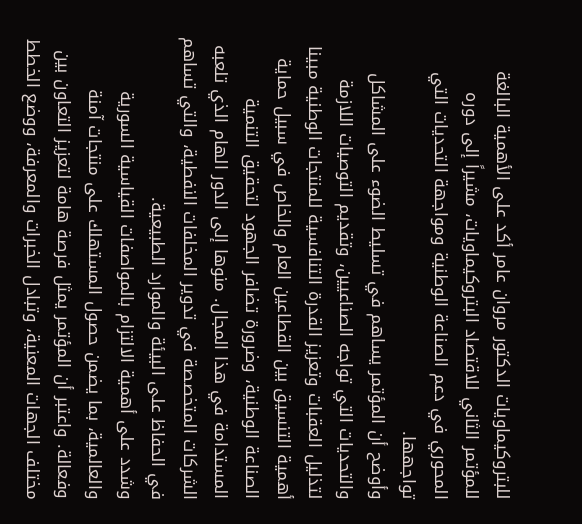للبتروكيماويات الدكتور مروان عامر أكد على الأهمية البالغة للمؤتمر الثاني للاقتصاد البتروكيماويات، مشيراً إلى دوره المحوري في دعم الصناعة الوطنية ومواجهة التحديات التي تواجهها.
وأوضح أن المؤتمر يساهم في تسليط الضوء على المشاكل والتحديات التي تواجه الصناعيين، وتقديم التوصيات اللازمة لتذليل العقبات وتعزيز القدرة التنافسية للمنتجات الوطنية مبينا أهمية التنسيق بين القطاعين العام والخاص في سبيل حماية الصناعة الوطنية، وضرورة تضافر الجهود لتحقيق التنمية المستدامة في هذا المجال. منوها إلى الدور الهام الذي تلعبه الشركات المتخصصة في تدوير المخلفات النفطية، والتي تساهم في الحفاظ على البيئة والموارد الطبيعية.
وشدد على أهمية الالتزام بالمواصفات القياسية السورية والعالمية، بما يضمن حصول المستهلك على منتجات آمنة وفعالة. واعتبر أن المؤتمر يمثل فرصة هامة لتعزيز التعاون بين مختلف الجهات المعنية، وتبادل الخبرات والمعرفة، ووضع الخطط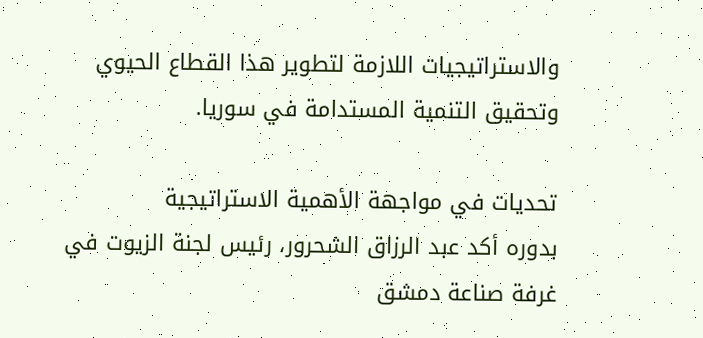والاستراتيجيات اللازمة لتطوير هذا القطاع الحيوي وتحقيق التنمية المستدامة في سوريا.

تحديات في مواجهة الأهمية الاستراتيجية
بدوره أكد عبد الرزاق الشحرور، رئيس لجنة الزيوت في غرفة صناعة دمشق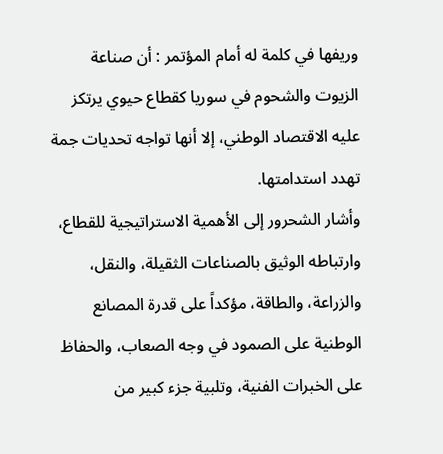وريفها في كلمة له أمام المؤتمر : أن صناعة الزيوت والشحوم في سوريا كقطاع حيوي يرتكز عليه الاقتصاد الوطني، إلا أنها تواجه تحديات جمة تهدد استدامتها.
وأشار الشحرور إلى الأهمية الاستراتيجية للقطاع، وارتباطه الوثيق بالصناعات الثقيلة، والنقل، والزراعة، والطاقة، مؤكداً على قدرة المصانع الوطنية على الصمود في وجه الصعاب، والحفاظ على الخبرات الفنية، وتلبية جزء كبير من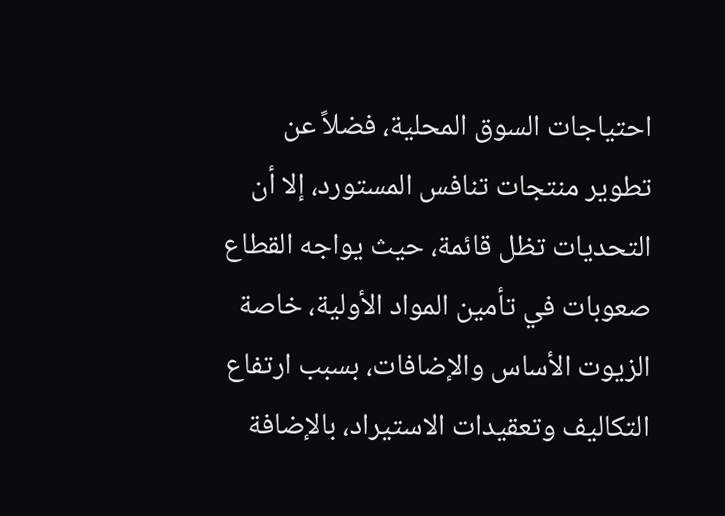احتياجات السوق المحلية، فضلاً عن تطوير منتجات تنافس المستورد، إلا أن التحديات تظل قائمة، حيث يواجه القطاع صعوبات في تأمين المواد الأولية، خاصة الزيوت الأساس والإضافات، بسبب ارتفاع التكاليف وتعقيدات الاستيراد، بالإضافة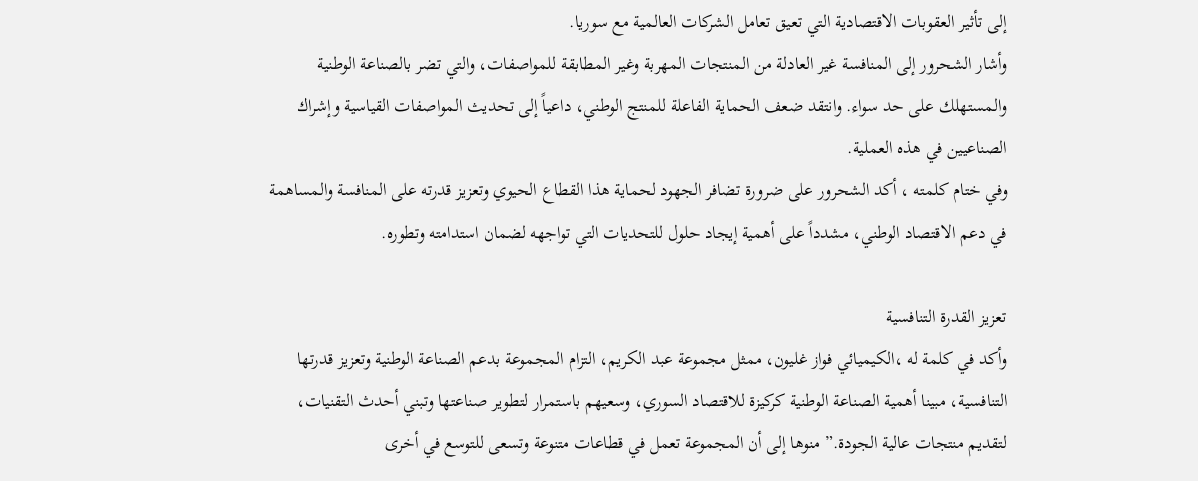إلى تأثير العقوبات الاقتصادية التي تعيق تعامل الشركات العالمية مع سوريا.
وأشار الشحرور إلى المنافسة غير العادلة من المنتجات المهربة وغير المطابقة للمواصفات، والتي تضر بالصناعة الوطنية والمستهلك على حد سواء. وانتقد ضعف الحماية الفاعلة للمنتج الوطني، داعياً إلى تحديث المواصفات القياسية وإشراك الصناعيين في هذه العملية.
وفي ختام كلمته ، أكد الشحرور على ضرورة تضافر الجهود لحماية هذا القطاع الحيوي وتعزيز قدرته على المنافسة والمساهمة في دعم الاقتصاد الوطني، مشدداً على أهمية إيجاد حلول للتحديات التي تواجهه لضمان استدامته وتطوره.

تعزيز القدرة التنافسية
وأكد في كلمة له ،الكيميائي فواز غليون، ممثل مجموعة عبد الكريم، التزام المجموعة بدعم الصناعة الوطنية وتعزيز قدرتها التنافسية، مبينا أهمية الصناعة الوطنية كركيزة للاقتصاد السوري، وسعيهم باستمرار لتطوير صناعتها وتبني أحدث التقنيات، لتقديم منتجات عالية الجودة.” منوها إلى أن المجموعة تعمل في قطاعات متنوعة وتسعى للتوسع في أخرى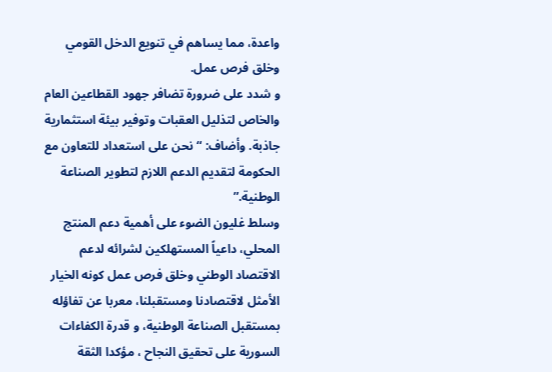واعدة، مما يساهم في تنويع الدخل القومي وخلق فرص عمل.
و شدد على ضرورة تضافر جهود القطاعين العام والخاص لتذليل العقبات وتوفير بيئة استثمارية جاذبة. وأضاف: “نحن على استعداد للتعاون مع الحكومة لتقديم الدعم اللازم لتطوير الصناعة الوطنية.”
وسلط غليون الضوء على أهمية دعم المنتج المحلي، داعياً المستهلكين لشرائه لدعم الاقتصاد الوطني وخلق فرص عمل كونه الخيار الأمثل لاقتصادنا ومستقبلنا، معربا عن تفاؤله بمستقبل الصناعة الوطنية، و قدرة الكفاءات السورية على تحقيق النجاح ، مؤكدا الثقة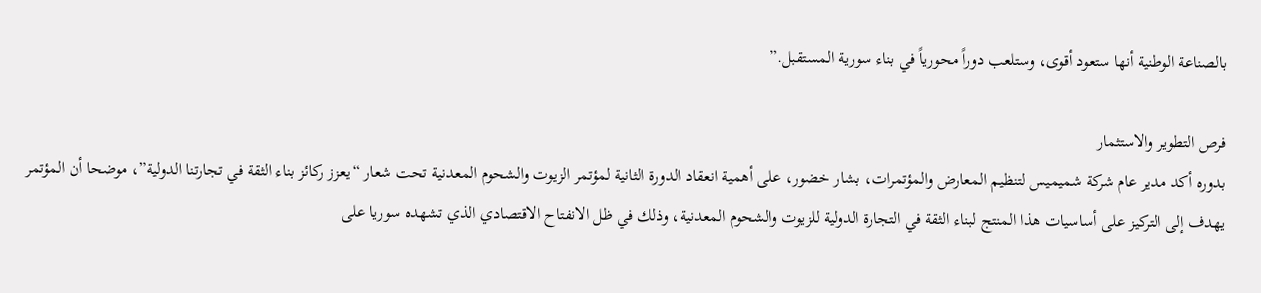بالصناعة الوطنية أنها ستعود أقوى، وستلعب دوراً محورياً في بناء سورية المستقبل.”

فرص التطوير والاستثمار
بدوره أكد مدير عام شركة شميميس لتنظيم المعارض والمؤتمرات، بشار خضور، على أهمية انعقاد الدورة الثانية لمؤتمر الزيوت والشحوم المعدنية تحت شعار “يعزز ركائز بناء الثقة في تجارتنا الدولية”، موضحا أن المؤتمر يهدف إلى التركيز على أساسيات هذا المنتج لبناء الثقة في التجارة الدولية للزيوت والشحوم المعدنية، وذلك في ظل الانفتاح الاقتصادي الذي تشهده سوريا على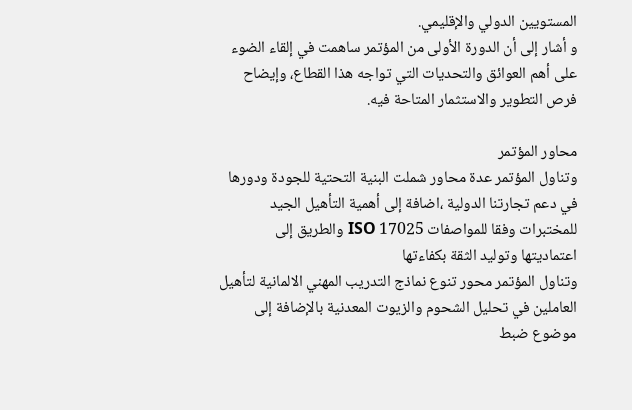المستويين الدولي والإقليمي.
و أشار إلى أن الدورة الأولى من المؤتمر ساهمت في إلقاء الضوء على أهم العوائق والتحديات التي تواجه هذا القطاع، وإيضاح فرص التطوير والاستثمار المتاحة فيه.

محاور المؤتمر
وتناول المؤتمر عدة محاور شملت البنية التحتية للجودة ودورها في دعم تجارتنا الدولية ،اضافة إلى أهمية التأهيل الجيد للمختبرات وفقا للمواصفات 17025 ISO والطريق إلى اعتماديتها وتوليد الثقة بكفاءتها
وتناول المؤتمر محور تنوع نماذج التدريب المهني الالمانية لتأهيل العاملين في تحليل الشحوم والزيوت المعدنية بالإضافة إلى موضوع ضبط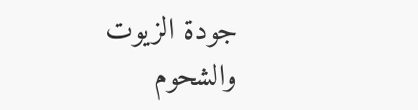جودة الزيوت والشحوم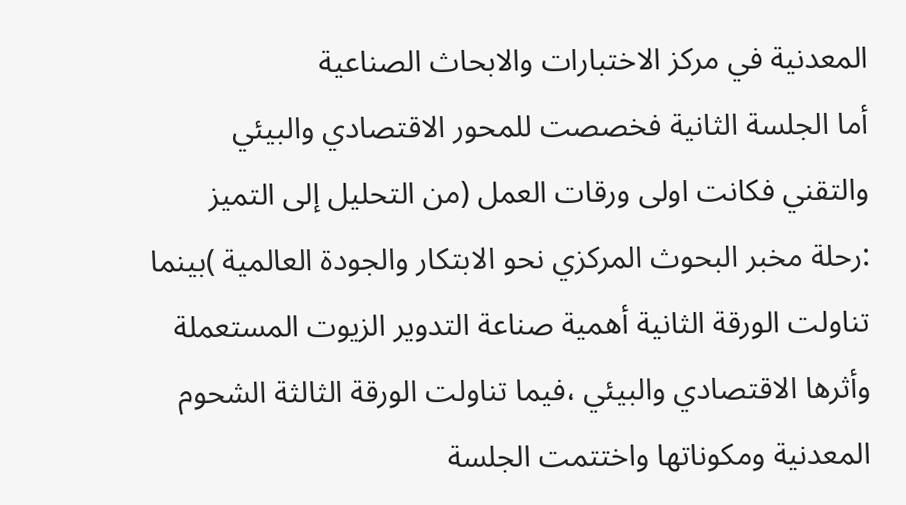المعدنية في مركز الاختبارات والابحاث الصناعية
أما الجلسة الثانية فخصصت للمحور الاقتصادي والبيئي والتقني فكانت اولى ورقات العمل (من التحليل إلى التميز :رحلة مخبر البحوث المركزي نحو الابتكار والجودة العالمية )بينما تناولت الورقة الثانية أهمية صناعة التدوير الزيوت المستعملة وأثرها الاقتصادي والبيئي ،فيما تناولت الورقة الثالثة الشحوم المعدنية ومكوناتها واختتمت الجلسة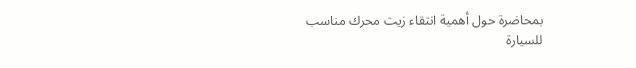بمحاضرة حول أهمية انتقاء زيت محرك مناسب للسيارة